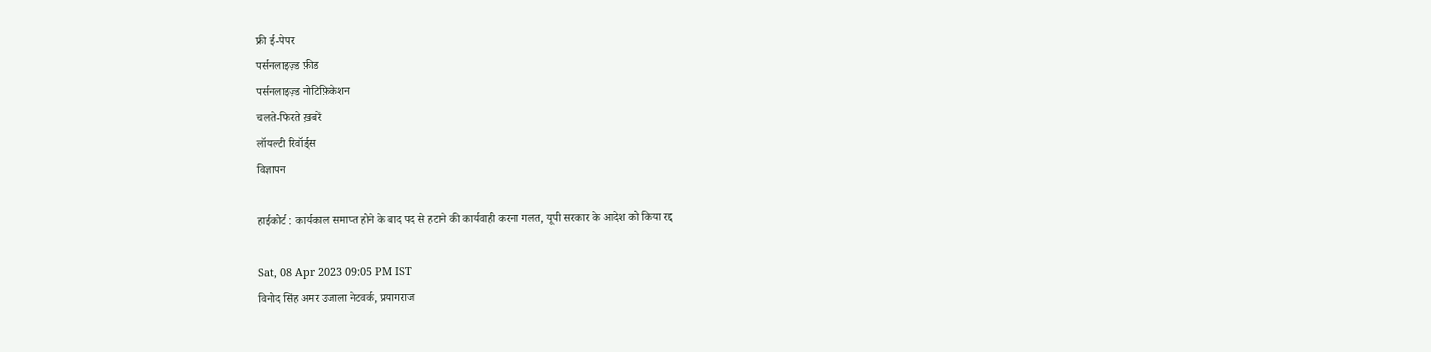फ्री ई-पेपर
पर्सनलाइज़्ड फ़ीड
पर्सनलाइज़्ड नोटिफ़िकेशन
चलते-फिरते ख़बरें
लॉयल्टी रिवॉर्ड्स
विज्ञापन

हाईकोर्ट : कार्यकाल समाप्त होने के बाद पद से हटाने की कार्यवाही करना गलत, यूपी सरकार के आदेश को किया रद्द

Sat, 08 Apr 2023 09:05 PM IST
विनोद सिंह अमर उजाला नेटवर्क, प्रयागराज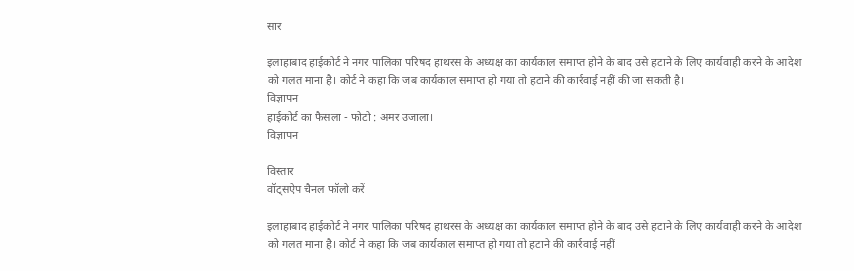सार

इलाहाबाद हाईकोर्ट ने नगर पालिका परिषद हाथरस के अध्यक्ष का कार्यकाल समाप्त होने के बाद उसे हटाने के लिए कार्यवाही करने के आदेश को गलत माना है। कोर्ट ने कहा कि जब कार्यकाल समाप्त हो गया तो हटाने की कार्रवाई नहीं की जा सकती है।
विज्ञापन
हाईकोर्ट का फैसला - फोटो : अमर उजाला।
विज्ञापन

विस्तार
वॉट्सऐप चैनल फॉलो करें

इलाहाबाद हाईकोर्ट ने नगर पालिका परिषद हाथरस के अध्यक्ष का कार्यकाल समाप्त होने के बाद उसे हटाने के लिए कार्यवाही करने के आदेश को गलत माना है। कोर्ट ने कहा कि जब कार्यकाल समाप्त हो गया तो हटाने की कार्रवाई नहीं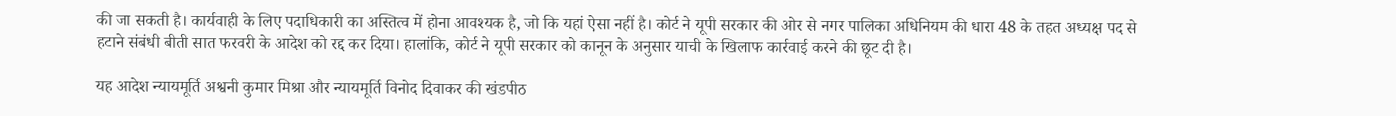की जा सकती है। कार्यवाही के लिए पदाधिकारी का अस्तित्व में होना आवश्यक है, जो कि यहां ऐसा नहीं है। कोर्ट ने यूपी सरकार की ओर से नगर पालिका अधिनियम की धारा 48 के तहत अध्यक्ष पद से हटाने संबंधी बीती सात फरवरी के आदेश को रद्द कर दिया। हालांकि, कोर्ट ने यूपी सरकार को कानून के अनुसार याची के खिलाफ कार्रवाई करने की छूट दी है।

यह आदेश न्यायमूर्ति अश्वनी कुमार मिश्रा और न्यायमूर्ति विनोद दिवाकर की खंडपीठ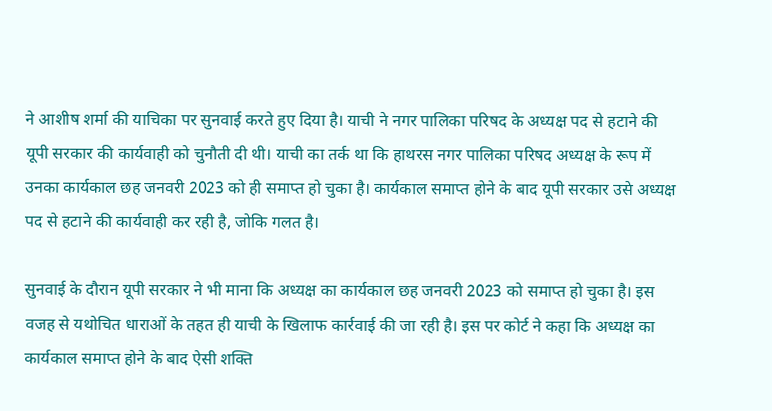ने आशीष शर्मा की याचिका पर सुनवाई करते हुए दिया है। याची ने नगर पालिका परिषद के अध्यक्ष पद से हटाने की यूपी सरकार की कार्यवाही को चुनौती दी थी। याची का तर्क था कि हाथरस नगर पालिका परिषद अध्यक्ष के रूप में उनका कार्यकाल छह जनवरी 2023 को ही समाप्त हो चुका है। कार्यकाल समाप्त होने के बाद यूपी सरकार उसे अध्यक्ष पद से हटाने की कार्यवाही कर रही है, जोकि गलत है।

सुनवाई के दौरान यूपी सरकार ने भी माना कि अध्यक्ष का कार्यकाल छह जनवरी 2023 को समाप्त हो चुका है। इस वजह से यथोचित धाराओं के तहत ही याची के खिलाफ कार्रवाई की जा रही है। इस पर कोर्ट ने कहा कि अध्यक्ष का कार्यकाल समाप्त होने के बाद ऐसी शक्ति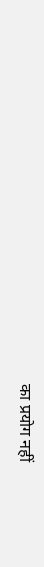का प्रयोग नहीं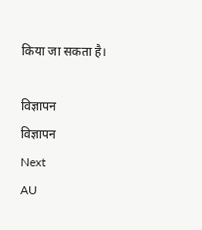किया जा सकता है।

विज्ञापन
विज्ञापन
Next
AU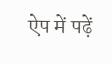ऐप में पढ़ें